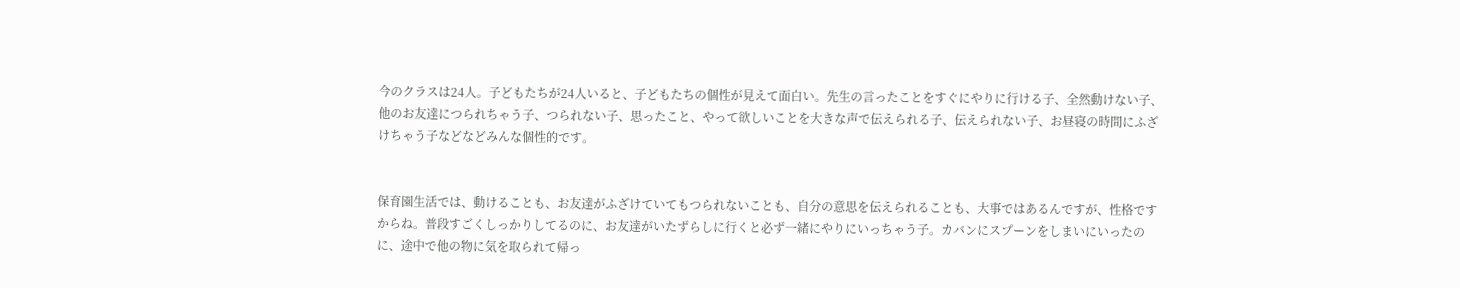今のクラスは24人。子どもたちが24人いると、子どもたちの個性が見えて面白い。先生の言ったことをすぐにやりに行ける子、全然動けない子、他のお友達につられちゃう子、つられない子、思ったこと、やって欲しいことを大きな声で伝えられる子、伝えられない子、お昼寝の時間にふざけちゃう子などなどみんな個性的です。


保育園生活では、動けることも、お友達がふざけていてもつられないことも、自分の意思を伝えられることも、大事ではあるんですが、性格ですからね。普段すごくしっかりしてるのに、お友達がいたずらしに行くと必ず一緒にやりにいっちゃう子。カバンにスプーンをしまいにいったのに、途中で他の物に気を取られて帰っ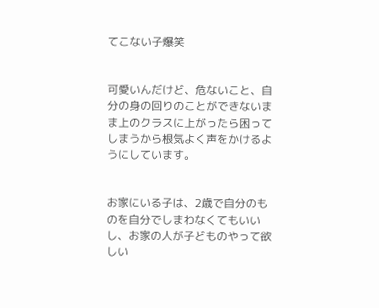てこない子爆笑


可愛いんだけど、危ないこと、自分の身の回りのことができないまま上のクラスに上がったら困ってしまうから根気よく声をかけるようにしています。


お家にいる子は、2歳で自分のものを自分でしまわなくてもいいし、お家の人が子どものやって欲しい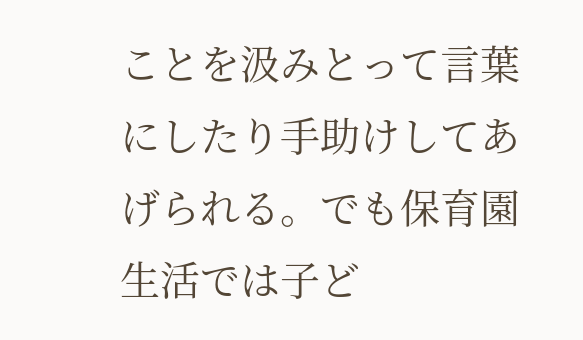ことを汲みとって言葉にしたり手助けしてあげられる。でも保育園生活では子ど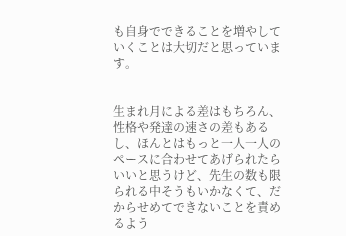も自身でできることを増やしていくことは大切だと思っています。


生まれ月による差はもちろん、性格や発達の速さの差もあるし、ほんとはもっと一人一人のペースに合わせてあげられたらいいと思うけど、先生の数も限られる中そうもいかなくて、だからせめてできないことを責めるよう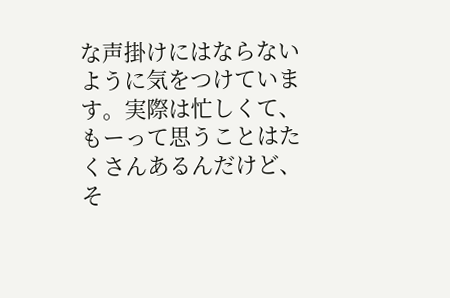な声掛けにはならないように気をつけています。実際は忙しくて、もーって思うことはたくさんあるんだけど、そ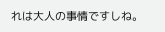れは大人の事情ですしね。